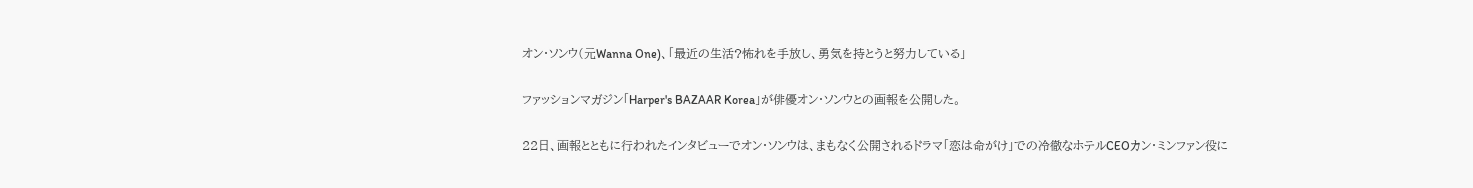オン・ソンウ(元Wanna One)、「最近の生活?怖れを手放し、勇気を持とうと努力している」

ファッションマガジン「Harper's BAZAAR Korea」が俳優オン・ソンウとの画報を公開した。

22日、画報とともに行われたインタビューでオン・ソンウは、まもなく公開されるドラマ「恋は命がけ」での冷徹なホテルCEOカン・ミンファン役に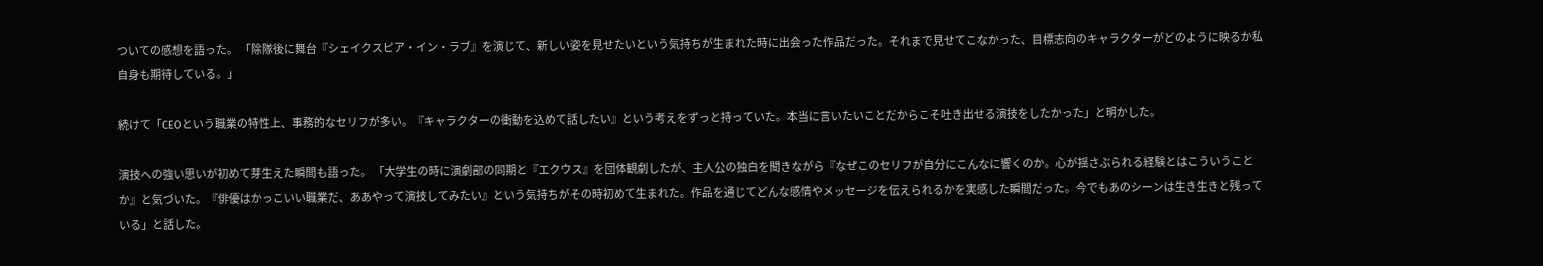ついての感想を語った。 「除隊後に舞台『シェイクスピア・イン・ラブ』を演じて、新しい姿を見せたいという気持ちが生まれた時に出会った作品だった。それまで見せてこなかった、目標志向のキャラクターがどのように映るか私自身も期待している。」

続けて「CEOという職業の特性上、事務的なセリフが多い。『キャラクターの衝動を込めて話したい』という考えをずっと持っていた。本当に言いたいことだからこそ吐き出せる演技をしたかった」と明かした。

演技への強い思いが初めて芽生えた瞬間も語った。 「大学生の時に演劇部の同期と『エクウス』を団体観劇したが、主人公の独白を聞きながら『なぜこのセリフが自分にこんなに響くのか。心が揺さぶられる経験とはこういうことか』と気づいた。『俳優はかっこいい職業だ、ああやって演技してみたい』という気持ちがその時初めて生まれた。作品を通じてどんな感情やメッセージを伝えられるかを実感した瞬間だった。今でもあのシーンは生き生きと残っている」と話した。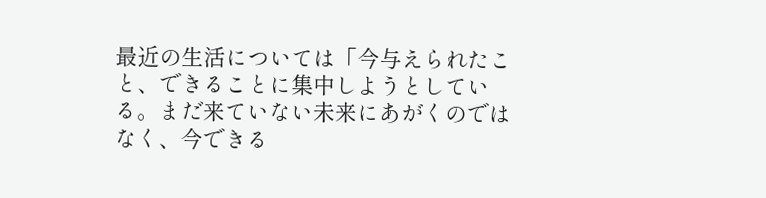最近の生活については「今与えられたこと、できることに集中しようとしている。まだ来ていない未来にあがくのではなく、今できる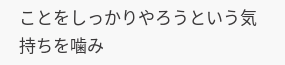ことをしっかりやろうという気持ちを噛み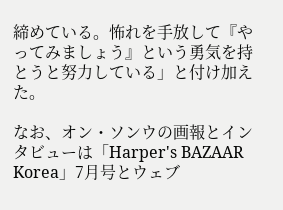締めている。怖れを手放して『やってみましょう』という勇気を持とうと努力している」と付け加えた。

なお、オン・ソンウの画報とインタビューは「Harper's BAZAAR Korea」7月号とウェブ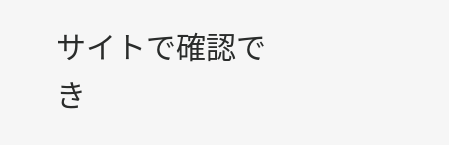サイトで確認でき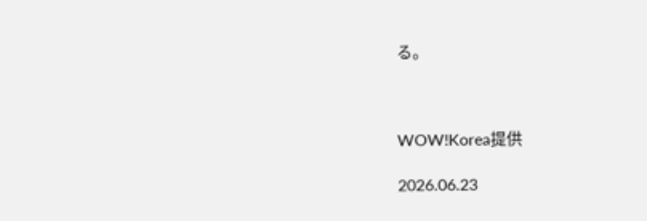る。



WOW!Korea提供

2026.06.23